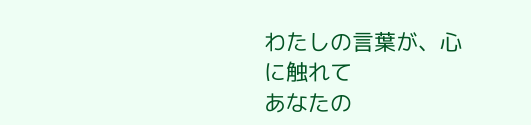わたしの言葉が、心に触れて
あなたの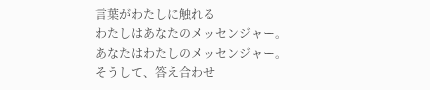言葉がわたしに触れる
わたしはあなたのメッセンジャー。
あなたはわたしのメッセンジャー。
そうして、答え合わせ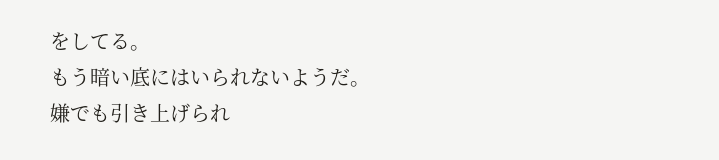をしてる。
もう暗い底にはいられないようだ。
嫌でも引き上げられ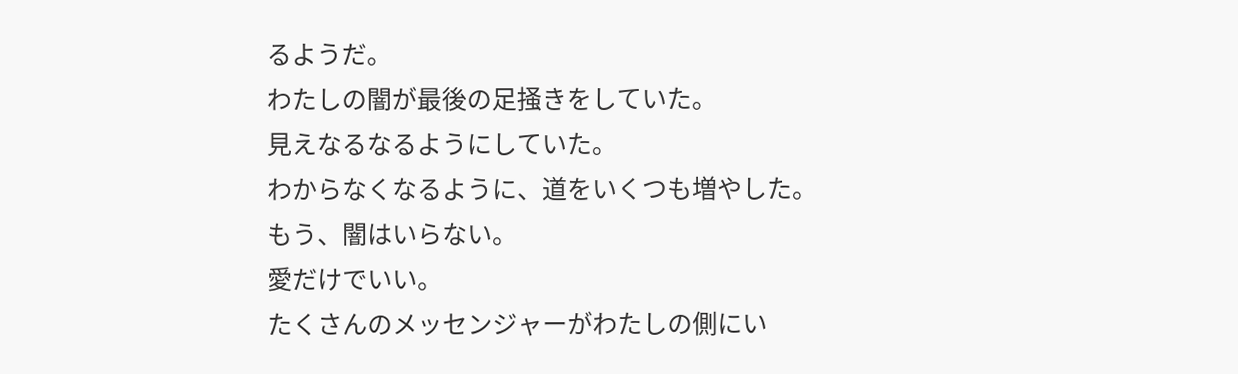るようだ。
わたしの闇が最後の足掻きをしていた。
見えなるなるようにしていた。
わからなくなるように、道をいくつも増やした。
もう、闇はいらない。
愛だけでいい。
たくさんのメッセンジャーがわたしの側にい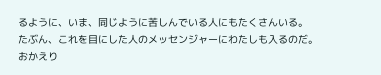るように、いま、同じように苦しんでいる人にもたくさんいる。
たぶん、これを目にした人のメッセンジャーにわたしも入るのだ。
おかえり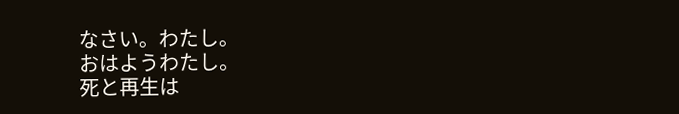なさい。わたし。
おはようわたし。
死と再生は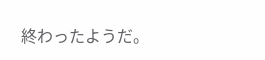終わったようだ。